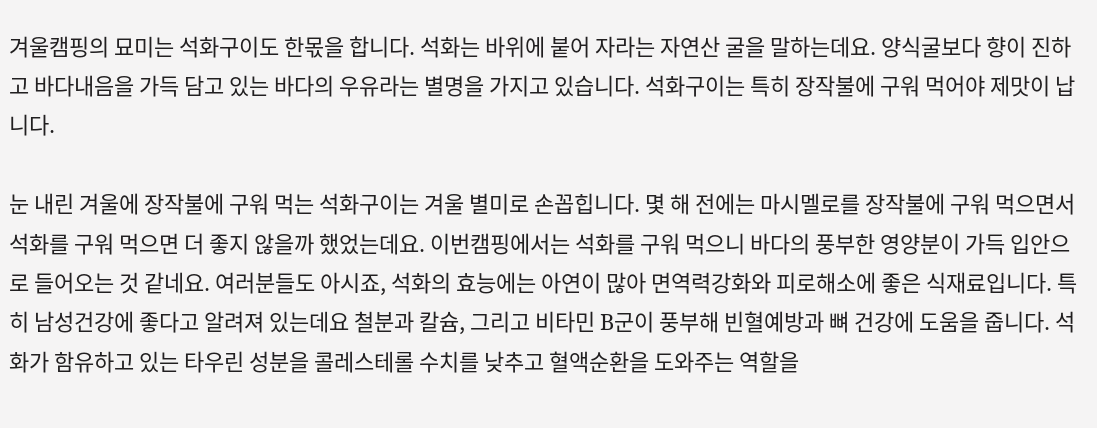겨울캠핑의 묘미는 석화구이도 한몫을 합니다. 석화는 바위에 붙어 자라는 자연산 굴을 말하는데요. 양식굴보다 향이 진하고 바다내음을 가득 담고 있는 바다의 우유라는 별명을 가지고 있습니다. 석화구이는 특히 장작불에 구워 먹어야 제맛이 납니다.

눈 내린 겨울에 장작불에 구워 먹는 석화구이는 겨울 별미로 손꼽힙니다. 몇 해 전에는 마시멜로를 장작불에 구워 먹으면서 석화를 구워 먹으면 더 좋지 않을까 했었는데요. 이번캠핑에서는 석화를 구워 먹으니 바다의 풍부한 영양분이 가득 입안으로 들어오는 것 같네요. 여러분들도 아시죠, 석화의 효능에는 아연이 많아 면역력강화와 피로해소에 좋은 식재료입니다. 특히 남성건강에 좋다고 알려져 있는데요 철분과 칼슘, 그리고 비타민 B군이 풍부해 빈혈예방과 뼈 건강에 도움을 줍니다. 석화가 함유하고 있는 타우린 성분을 콜레스테롤 수치를 낮추고 혈액순환을 도와주는 역할을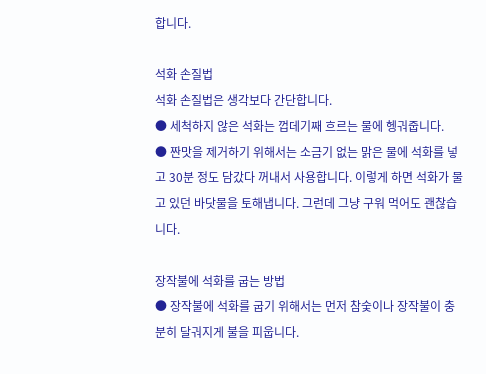합니다.

석화 손질법
석화 손질법은 생각보다 간단합니다.
● 세척하지 않은 석화는 껍데기째 흐르는 물에 헹궈줍니다.
● 짠맛을 제거하기 위해서는 소금기 없는 맑은 물에 석화를 넣고 30분 정도 담갔다 꺼내서 사용합니다. 이렇게 하면 석화가 물고 있던 바닷물을 토해냅니다. 그런데 그냥 구워 먹어도 괜찮습니다.

장작불에 석화를 굽는 방법
● 장작불에 석화를 굽기 위해서는 먼저 참숯이나 장작불이 충분히 달궈지게 불을 피웁니다.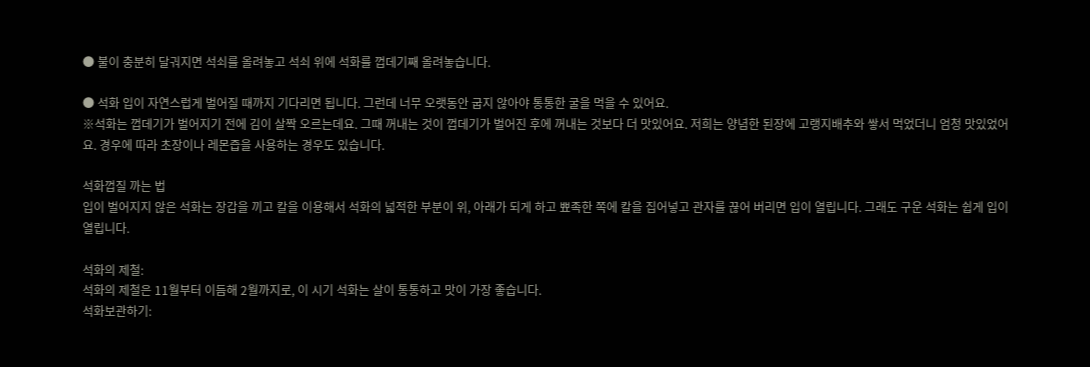● 불이 충분히 달궈지면 석쇠를 올려놓고 석쇠 위에 석화를 껍데기째 올려놓습니다.

● 석화 입이 자연스럽게 벌어질 때까지 기다리면 됩니다. 그런데 너무 오랫동안 굽지 않아야 통통한 굴을 먹을 수 있어요.
※석화는 껍데기가 벌어지기 전에 김이 살짝 오르는데요. 그때 꺼내는 것이 껍데기가 벌어진 후에 꺼내는 것보다 더 맛있어요. 저희는 양념한 된장에 고랭지배추와 쌓서 먹었더니 엄청 맛있었어요. 경우에 따라 초장이나 레몬즙을 사용하는 경우도 있습니다.

석화껍질 까는 법
입이 벌어지지 않은 석화는 장갑을 끼고 칼을 이용해서 석화의 넓적한 부분이 위, 아래가 되게 하고 뾰족한 쪽에 칼을 집어넣고 관자를 끊어 버리면 입이 열립니다. 그래도 구운 석화는 쉽게 입이 열립니다.

석화의 제철:
석화의 제철은 11월부터 이듬해 2월까지로, 이 시기 석화는 살이 통통하고 맛이 가장 좋습니다.
석화보관하기: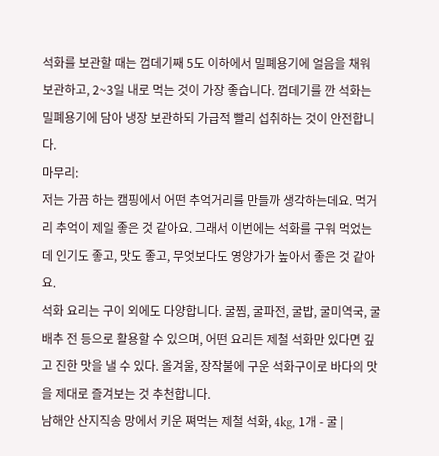석화를 보관할 때는 껍데기째 5도 이하에서 밀폐용기에 얼음을 채워 보관하고, 2~3일 내로 먹는 것이 가장 좋습니다. 껍데기를 깐 석화는 밀폐용기에 담아 냉장 보관하되 가급적 빨리 섭취하는 것이 안전합니다.
마무리:
저는 가끔 하는 캠핑에서 어떤 추억거리를 만들까 생각하는데요. 먹거리 추억이 제일 좋은 것 같아요. 그래서 이번에는 석화를 구워 먹었는데 인기도 좋고, 맛도 좋고, 무엇보다도 영양가가 높아서 좋은 것 같아요.
석화 요리는 구이 외에도 다양합니다. 굴찜, 굴파전, 굴밥, 굴미역국, 굴배추 전 등으로 활용할 수 있으며, 어떤 요리든 제철 석화만 있다면 깊고 진한 맛을 낼 수 있다. 올겨울, 장작불에 구운 석화구이로 바다의 맛을 제대로 즐겨보는 것 추천합니다.
남해안 산지직송 망에서 키운 쪄먹는 제철 석화, 4kg, 1개 - 굴 |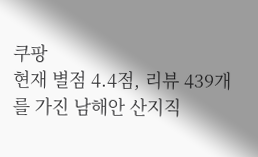쿠팡
현재 별점 4.4점, 리뷰 439개를 가진 남해안 산지직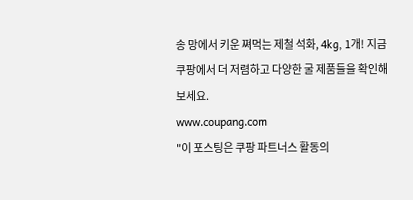송 망에서 키운 쪄먹는 제철 석화, 4kg, 1개! 지금 쿠팡에서 더 저렴하고 다양한 굴 제품들을 확인해보세요.
www.coupang.com
"이 포스팅은 쿠팡 파트너스 활동의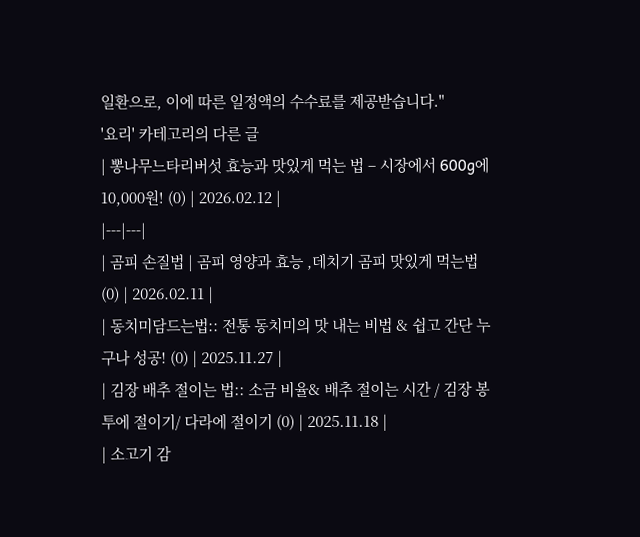일환으로, 이에 따른 일정액의 수수료를 제공받습니다."
'요리' 카테고리의 다른 글
| 뽕나무느타리버섯 효능과 맛있게 먹는 법 – 시장에서 600g에 10,000원! (0) | 2026.02.12 |
|---|---|
| 곰피 손질법 | 곰피 영양과 효능 ,데치기 곰피 맛있게 먹는법 (0) | 2026.02.11 |
| 동치미담드는법:: 전통 동치미의 맛 내는 비법 & 쉽고 간단 누구나 성공! (0) | 2025.11.27 |
| 김장 배추 절이는 법:: 소금 비율& 배추 절이는 시간 / 김장 봉투에 절이기/ 다라에 절이기 (0) | 2025.11.18 |
| 소고기 감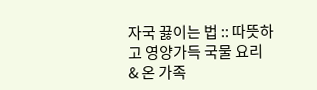자국 끓이는 법 :: 따뜻하고 영양가득 국물 요리 & 온 가족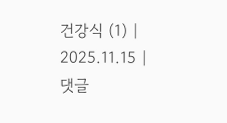건강식 (1) | 2025.11.15 |
댓글